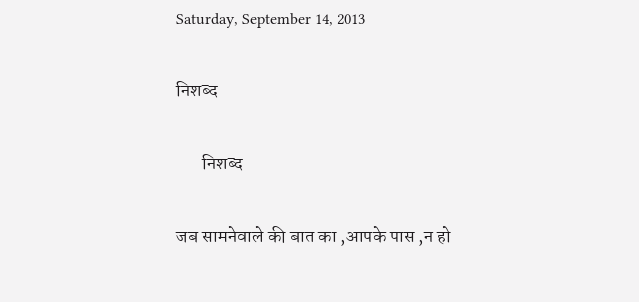Saturday, September 14, 2013

निशब्द

       निशब्द

जब सामनेवाले की बात का ,आपके पास ,न हो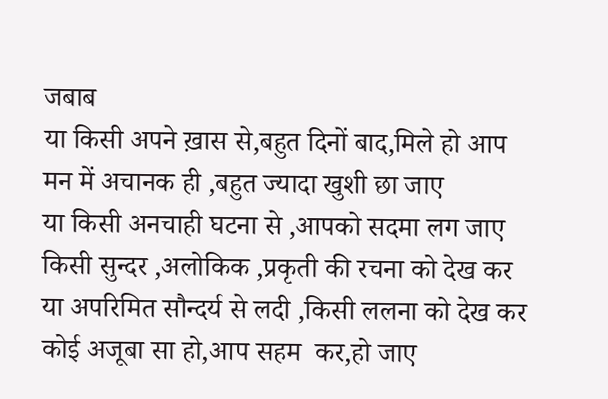जबाब
या किसी अपने ख़ास से,बहुत दिनों बाद,मिले हो आप
मन में अचानक ही ,बहुत ज्यादा खुशी छा जाए
या किसी अनचाही घटना से ,आपको सदमा लग जाए
किसी सुन्दर ,अलोकिक ,प्रकृती की रचना को देख कर
या अपरिमित सौन्दर्य से लदी ,किसी ललना को देख कर
कोई अजूबा सा हो,आप सहम  कर,हो जाए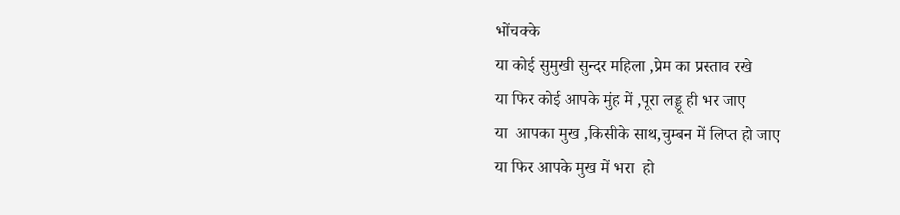भोंचक्के
या कोई सुमुखी सुन्दर महिला ,प्रेम का प्रस्ताव रखे
या फिर कोई आपके मुंह में ,पूरा लड्डू ही भर जाए
या  आपका मुख ,किसीके साथ,चुम्बन में लिप्त हो जाए
या फिर आपके मुख में भरा  हो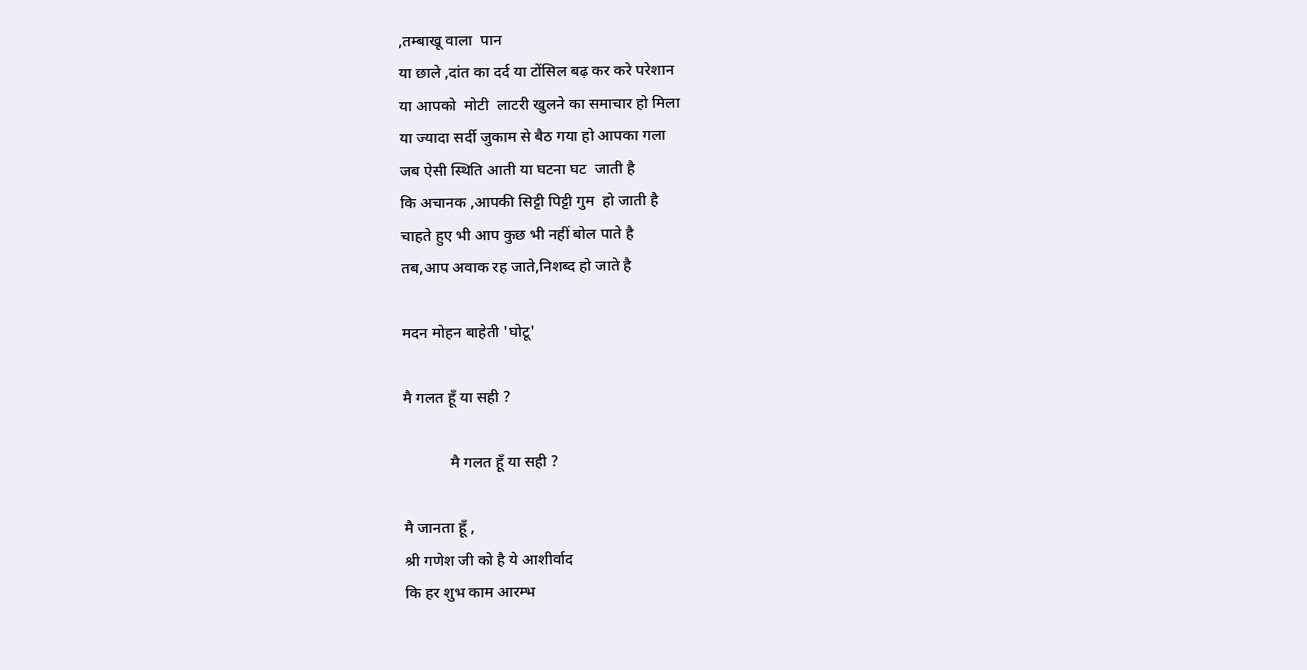,तम्बाखू वाला  पान
या छाले ,दांत का दर्द या टोंसिल बढ़ कर करे परेशान
या आपको  मोटी  लाटरी खुलने का समाचार हो मिला
या ज्यादा सर्दी जुकाम से बैठ गया हो आपका गला
जब ऐसी स्थिति आती या घटना घट  जाती है
कि अचानक ,आपकी सिट्टी पिट्टी गुम  हो जाती है
चाहते हुए भी आप कुछ भी नहीं बोल पाते है
तब,आप अवाक रह जाते,निशब्द हो जाते है

मदन मोहन बाहेती 'घोटू'

मै गलत हूँ या सही ?

            मै गलत हूँ या सही ?

मै जानता हूँ ,
श्री गणेश जी को है ये आशीर्वाद
कि हर शुभ काम आरम्भ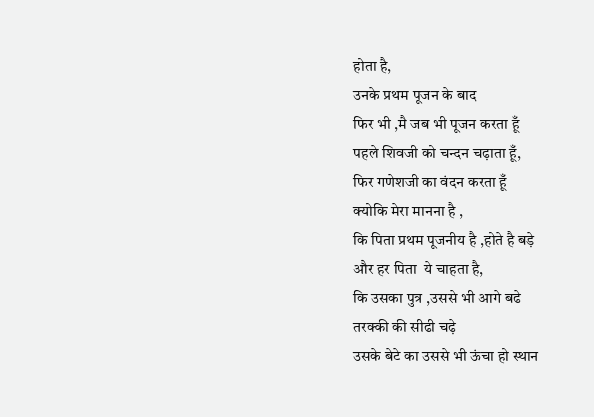होता है,
उनके प्रथम पूजन के बाद
फिर भी ,मै जब भी पूजन करता हूँ
पहले शिवजी को चन्दन चढ़ाता हूँ,
फिर गणेशजी का वंदन करता हूँ
क्योकि मेरा मानना है ,
कि पिता प्रथम पूजनीय है ,होते है बड़े
और हर पिता  ये चाहता है,
कि उसका पुत्र ,उससे भी आगे बढे
तरक्की की सीढी चढ़े
उसके बेटे का उससे भी ऊंचा हो स्थान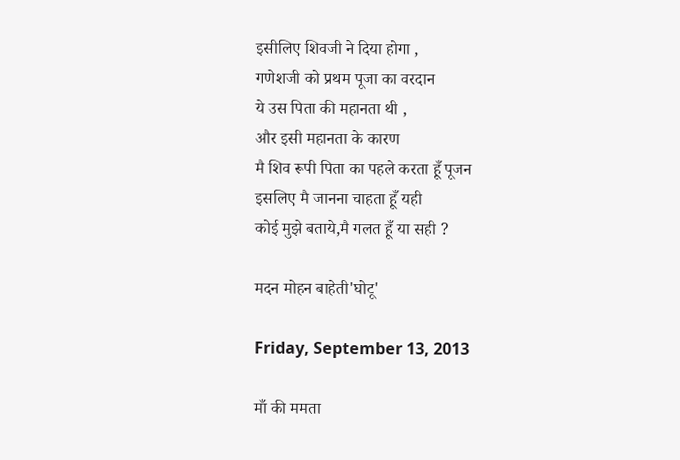इसीलिए शिवजी ने दिया होगा ,
गणेशजी को प्रथम पूजा का वरदान
ये उस पिता की महानता थी ,
और इसी महानता के कारण
मै शिव रूपी पिता का पहले करता हूँ पूजन
इसलिए मै जानना चाहता हूँ यही
कोई मुझे बताये,मै गलत हूँ या सही ?

मदन मोहन बाहेती'घोटू'

Friday, September 13, 2013

माँ की ममता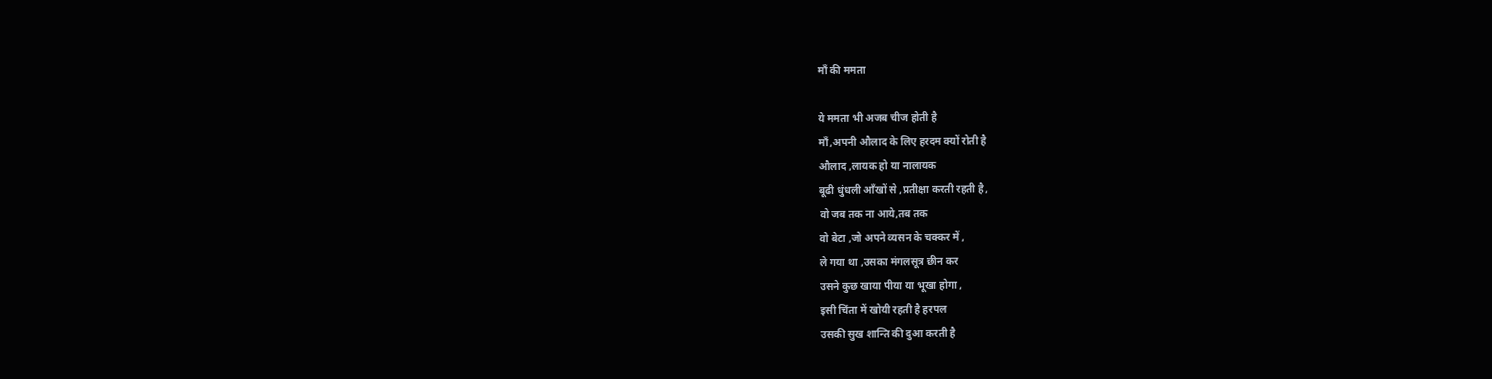माँ की ममता

ये ममता भी अजब चीज होती है
माँ,अपनी औलाद के लिए हरदम क्यों रोती है
औलाद ,लायक हो या नालायक
बूढी धुंधली आँखों से ,प्रतीक्षा करती रहती है,
वो जब तक ना आये,तब तक
वो बेटा ,जो अपने व्यसन के चक्कर में ,
ले गया था ,उसका मंगलसूत्र छीन कर
उसने कुछ खाया पीया या भूखा होगा ,
इसी चिंता में खोयी रहती है हरपल
उसकी सुख शान्ति की दुआ करती है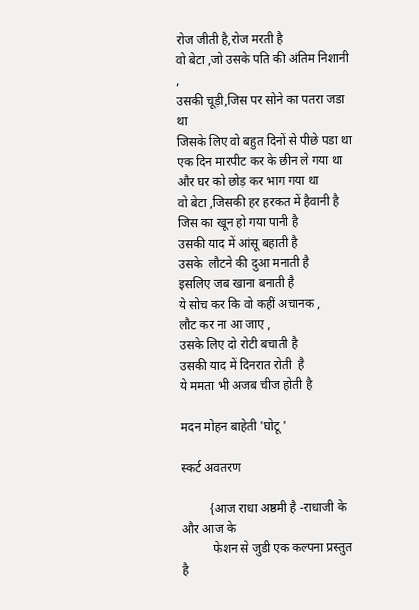रोज जीती है,रोज मरती है
वो बेटा ,जो उसके पति की अंतिम निशानी ,
उसकी चूड़ी,जिस पर सोने का पतरा जडा  था
जिसके लिए वो बहुत दिनों से पीछे पडा था
एक दिन मारपीट कर के छीन ले गया था
और घर को छोड़ कर भाग गया था
वो बेटा ,जिसकी हर हरकत में हैवानी है
जिस का खून हो गया पानी है
उसकी याद में आंसू बहाती है
उसके  लौटने की दुआ मनाती है
इसलिए जब खाना बनाती है
ये सोच कर कि वो कहीं अचानक ,
लौट कर ना आ जाए ,
उसके लिए दो रोटी बचाती है
उसकी याद में दिनरात रोती  है
ये ममता भी अजब चीज होती है

मदन मोहन बाहेती 'घोटू '

स्कर्ट अवतरण

         {आज राधा अष्ठमी है -राधाजी के और आज के
          फेशन से जुडी एक कल्पना प्रस्तुत है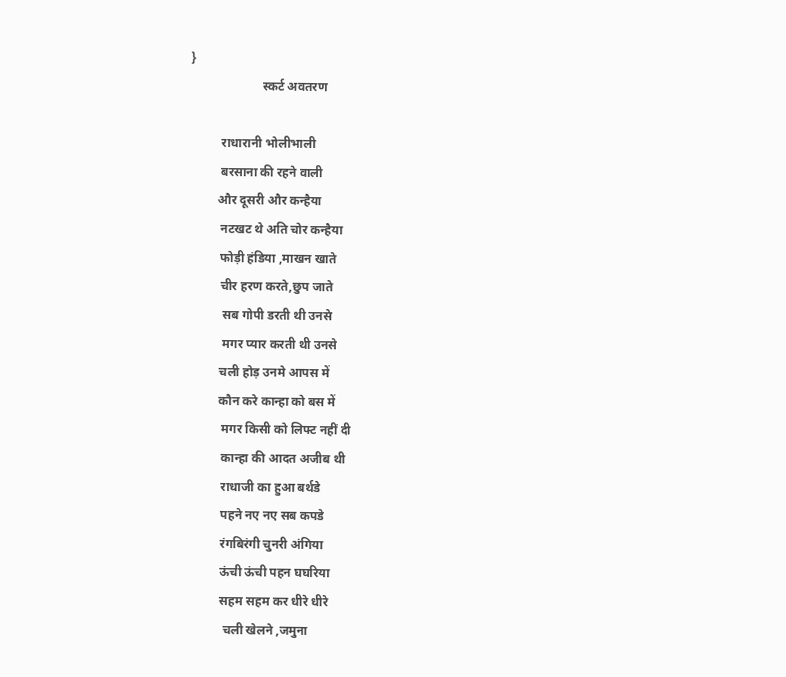}
                       स्कर्ट अवतरण

          राधारानी भोलीभाली
          बरसाना की रहने वाली
         और दूसरी और कन्हैया
          नटखट थे अति चोर कन्हैया
          फोड़ी हंडिया ,माखन खाते
          चीर हरण करते,छुप जाते
           सब गोपी डरती थी उनसे
           मगर प्यार करती थी उनसे
          चली होड़ उनमे आपस में
          कौन करे कान्हा को बस में
           मगर किसी को लिफ्ट नहीं दी
           कान्हा की आदत अजीब थी
           राधाजी का हुआ बर्थडे
           पहने नए नए सब कपडे
           रंगबिरंगी चुनरी अंगिया
           ऊंची ऊंची पहन घघरिया
           सहम सहम कर धीरे धीरे
            चली खेलने ,जमुना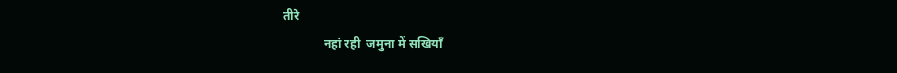तीरे
             नहां रही  जमुना में सखियाँ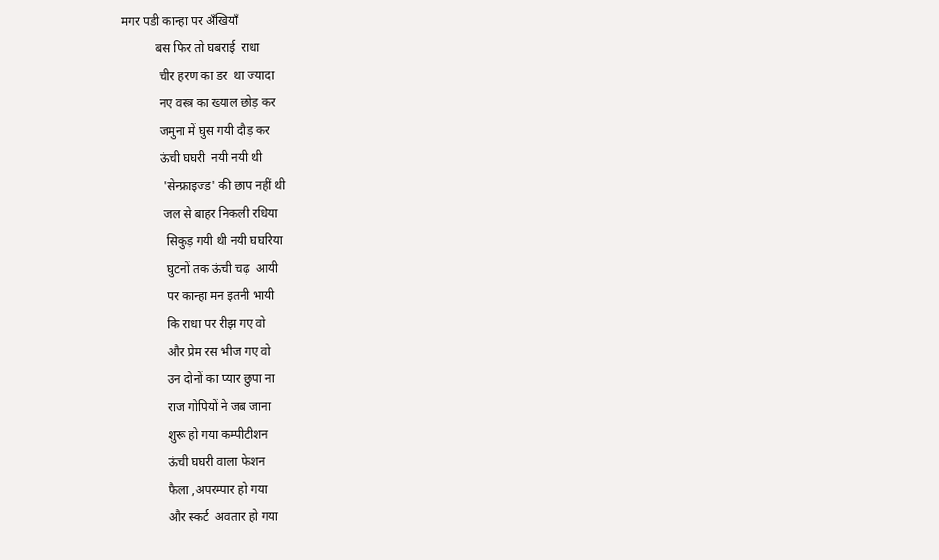मगर पडी कान्हा पर अँखियाँ
           बस फिर तो घबराई  राधा
            चीर हरण का डर  था ज्यादा
            नए वस्त्र का ख्याल छोड़ कर
            जमुना में घुस गयी दौड़ कर
            ऊंची घघरी  नयी नयी थी
             'सेन्फ्राइज्ड' की छाप नहीं थी
             जल से बाहर निकली रधिया
              सिकुड़ गयी थी नयी घघरिया
              घुटनों तक ऊंची चढ़  आयी
              पर कान्हा मन इतनी भायी
              कि राधा पर रीझ गए वो
              और प्रेम रस भीज गए वो
              उन दोनों का प्यार छुपा ना
              राज गोपियों ने जब जाना
              शुरू हो गया कम्पीटीशन
              ऊंची घघरी वाला फेशन
              फैला ,अपरम्पार हो गया
              और स्कर्ट  अवतार हो गया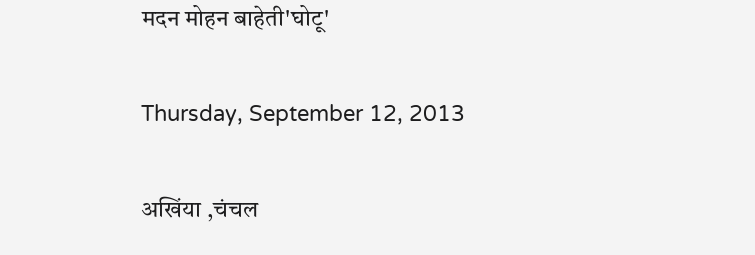मदन मोहन बाहेती'घोटू'

Thursday, September 12, 2013

अखिंया ,चंचल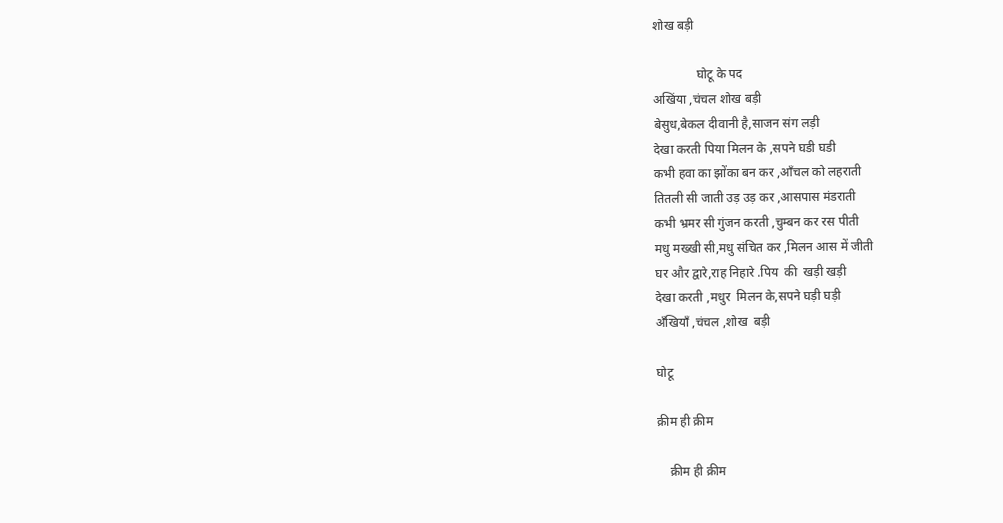शोख बड़ी

              घोटू के पद
अखिंया ,चंचल शोख बड़ी
बेसुध,बेकल दीवानी है,साजन संग लड़ी
देखा करती पिया मिलन के ,सपने घडी घडी
कभी हवा का झोंका बन कर ,आँचल को लहराती
तितली सी जाती उड़ उड़ कर ,आसपास मंडराती
कभी भ्रमर सी गुंजन करती ,चुम्बन कर रस पीती
मधु मख्खी सी,मधु संचित कर ,मिलन आस में जीती
घर और द्वारे,राह निहारे .पिय  की  खड़ी खड़ी
देखा करती ,मधुर  मिलन के,सपने घड़ी घड़ी
अँखियाँ ,चंचल ,शोख  बड़ी

घोटू

क्रीम ही क्रीम

    क्रीम ही क्रीम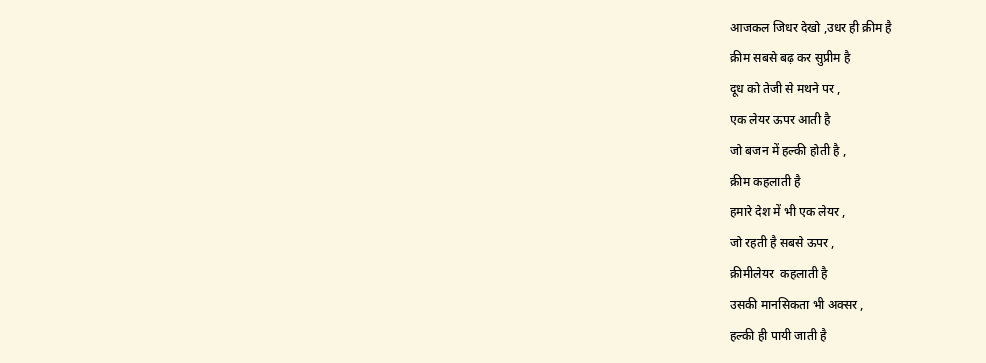आजकल जिधर देखो ,उधर ही क्रीम है
क्रीम सबसे बढ़ कर सुप्रीम है
दूध को तेजी से मथने पर ,
एक लेयर ऊपर आती है
जो बजन में हल्की होती है ,
क्रीम कहलाती है
हमारे देश में भी एक लेयर ,
जो रहती है सबसे ऊपर ,
क्रीमीलेयर  कहलाती है
उसकी मानसिकता भी अक्सर ,
हल्की ही पायी जाती है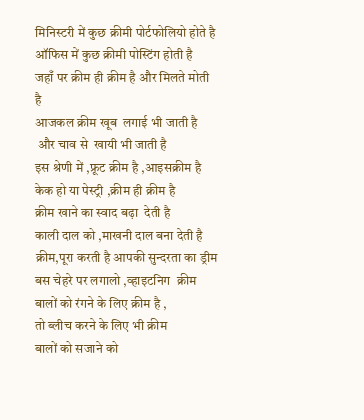मिनिस्टरी में कुछ क्रीमी पोर्टफोलियो होते है
ऑफिस में कुछ क्रीमी पोस्टिंग होती है
जहाँ पर क्रीम ही क्रीम है और मिलते मोती है
आजकल क्रीम खूब  लगाई भी जाती है
 और चाव से  खायी भी जाती है
इस श्रेणी में ,फ्रूट क्रीम है ,आइसक्रीम है
केक हो या पेस्ट्री ,क्रीम ही क्रीम है
क्रीम खाने का स्वाद बढ़ा  देती है
काली दाल को ,माखनी दाल बना देती है
क्रीम,पूरा करती है आपकी सुन्दरता का ड्रीम
बस चेहरे पर लगालो ,व्हाइटनिग  क्रीम
बालों को रंगने के लिए क्रीम है ,
तो ब्लीच करने के लिए भी क्रीम
बालों को सजाने को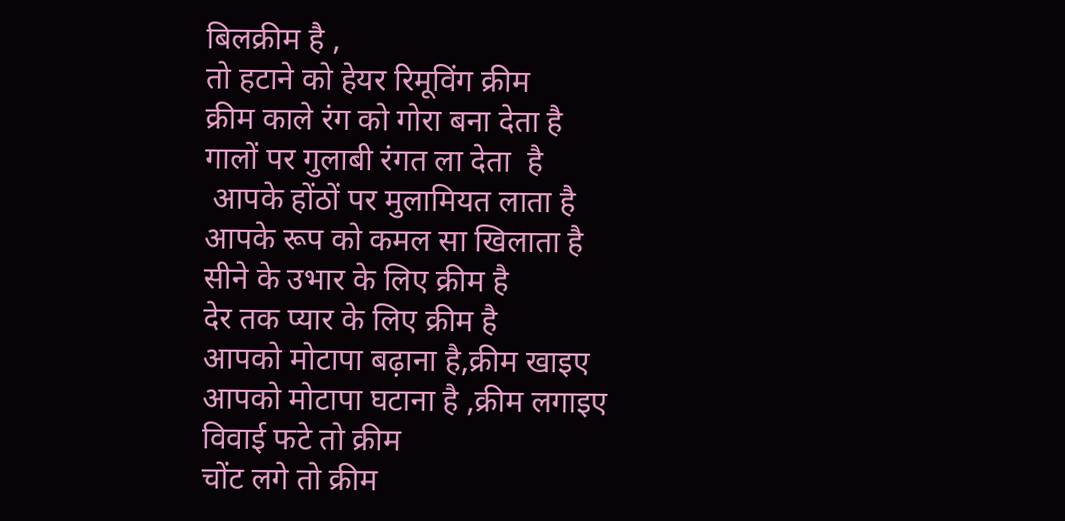बिलक्रीम है ,
तो हटाने को हेयर रिमूविंग क्रीम
क्रीम काले रंग को गोरा बना देता है
गालों पर गुलाबी रंगत ला देता  है
 आपके होंठों पर मुलामियत लाता है
आपके रूप को कमल सा खिलाता है
सीने के उभार के लिए क्रीम है
देर तक प्यार के लिए क्रीम है
आपको मोटापा बढ़ाना है,क्रीम खाइए
आपको मोटापा घटाना है ,क्रीम लगाइए
विवाई फटे तो क्रीम
चोंट लगे तो क्रीम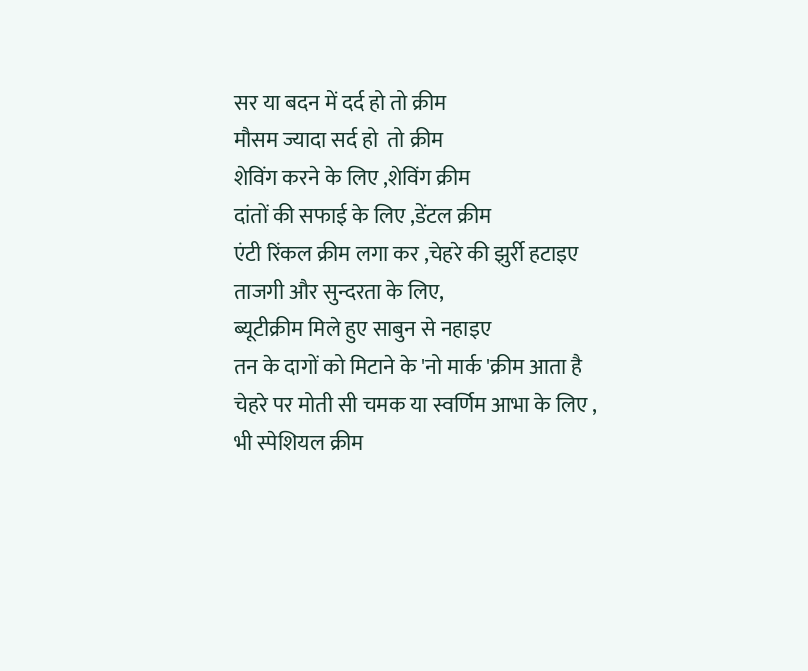सर या बदन में दर्द हो तो क्रीम
मौसम ज्यादा सर्द हो  तो क्रीम
शेविंग करने के लिए ,शेविंग क्रीम
दांतों की सफाई के लिए ,डेंटल क्रीम
एंटी रिंकल क्रीम लगा कर ,चेहरे की झुर्री हटाइए
ताजगी और सुन्दरता के लिए,
ब्यूटीक्रीम मिले हुए साबुन से नहाइए
तन के दागों को मिटाने के 'नो मार्क 'क्रीम आता है
चेहरे पर मोती सी चमक या स्वर्णिम आभा के लिए ,
भी स्पेशियल क्रीम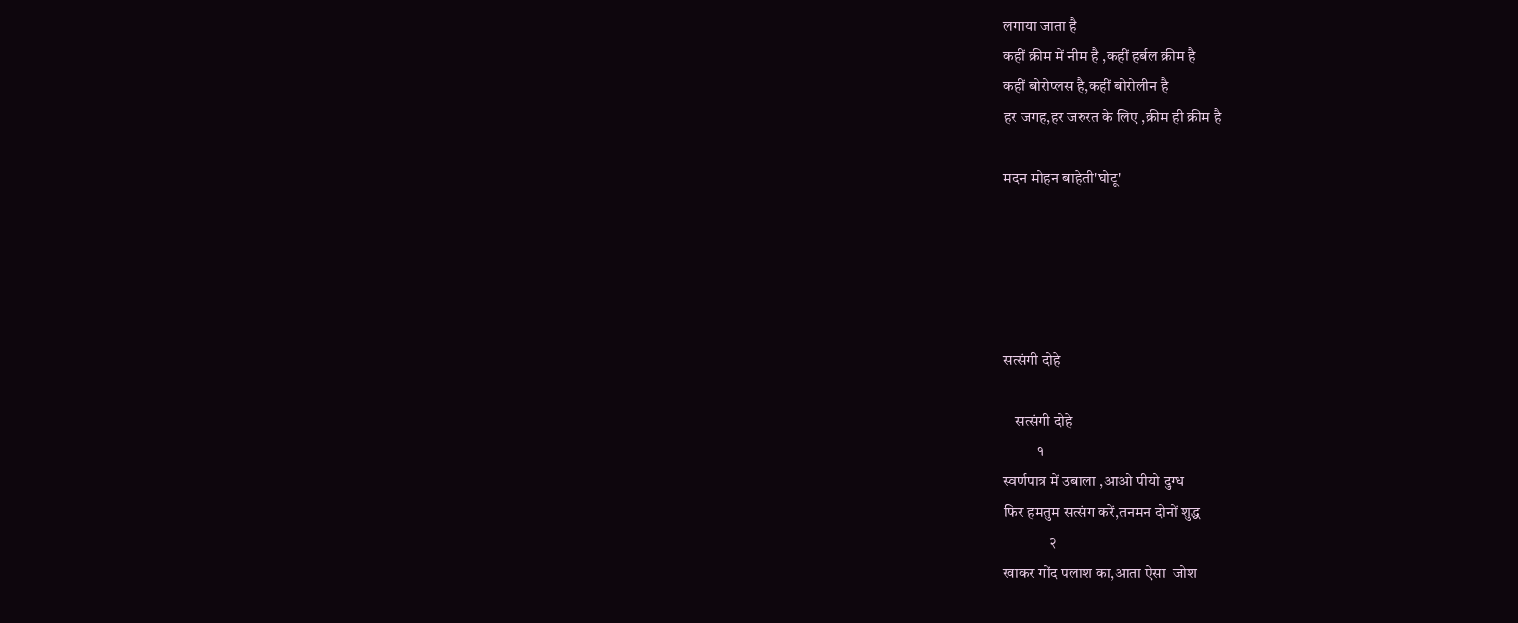लगाया जाता है
कहीं क्रीम में नीम है ,कहीं हर्बल क्रीम है
कहीं बोरोप्लस है,कहीं बोरोलीन है
हर जगह,हर जरुरत के लिए ,क्रीम ही क्रीम है

मदन मोहन बाहेती'घोटू'





सत्संगी दोहे

    सत्संगी दोहे
           १
स्वर्णपात्र में उबाला ,आओ पीयो दुग्ध
फिर हमतुम सत्संग करें,तनमन दोनों शुद्ध
               २
खाकर गोंद पलाश का,आता ऐसा  जोश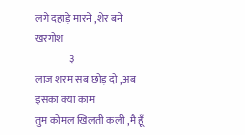लगे दहाड़े मारने ,शेर बने  खरगोश
                ३
लाज शरम सब छोड़ दो ,अब इसका क्या काम
तुम कोमल खिलती कली ,मै हूँ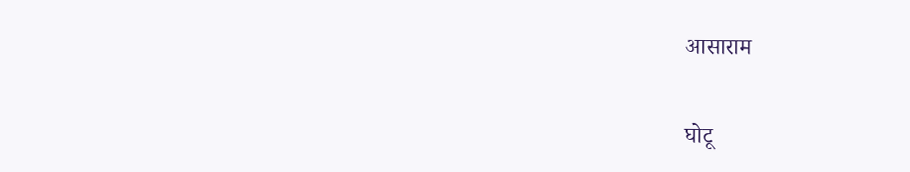आसाराम

घोटू